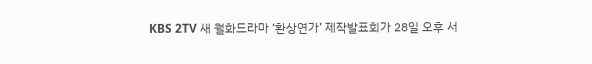KBS 2TV 새 월화드라마 ‘환상연가’ 제작발표회가 28일 오후 서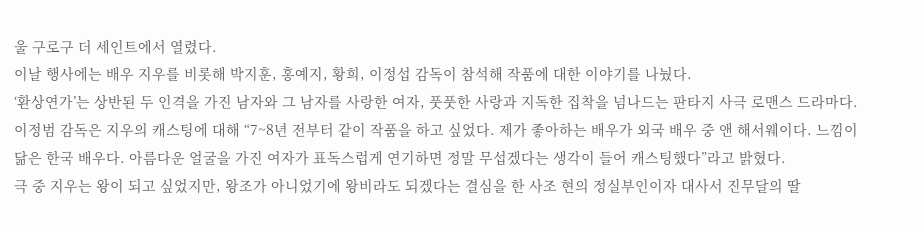울 구로구 더 세인트에서 열렸다.
이날 행사에는 배우 지우를 비롯해 박지훈, 홍예지, 황희, 이정섭 감독이 참석해 작품에 대한 이야기를 나눴다.
‘환상연가’는 상반된 두 인격을 가진 남자와 그 남자를 사랑한 여자, 풋풋한 사랑과 지독한 집착을 넘나드는 판타지 사극 로맨스 드라마다.
이정범 감독은 지우의 캐스팅에 대해 “7~8년 전부터 같이 작품을 하고 싶었다. 제가 좋아하는 배우가 외국 배우 중 앤 해서웨이다. 느낌이 닮은 한국 배우다. 아름다운 얼굴을 가진 여자가 표독스럽게 연기하면 정말 무섭겠다는 생각이 들어 캐스팅했다”라고 밝혔다.
극 중 지우는 왕이 되고 싶었지만, 왕조가 아니었기에 왕비라도 되겠다는 결심을 한 사조 현의 정실부인이자 대사서 진무달의 딸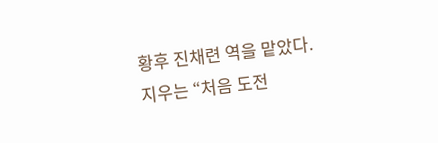황후 진채련 역을 맡았다.
지우는 “처음 도전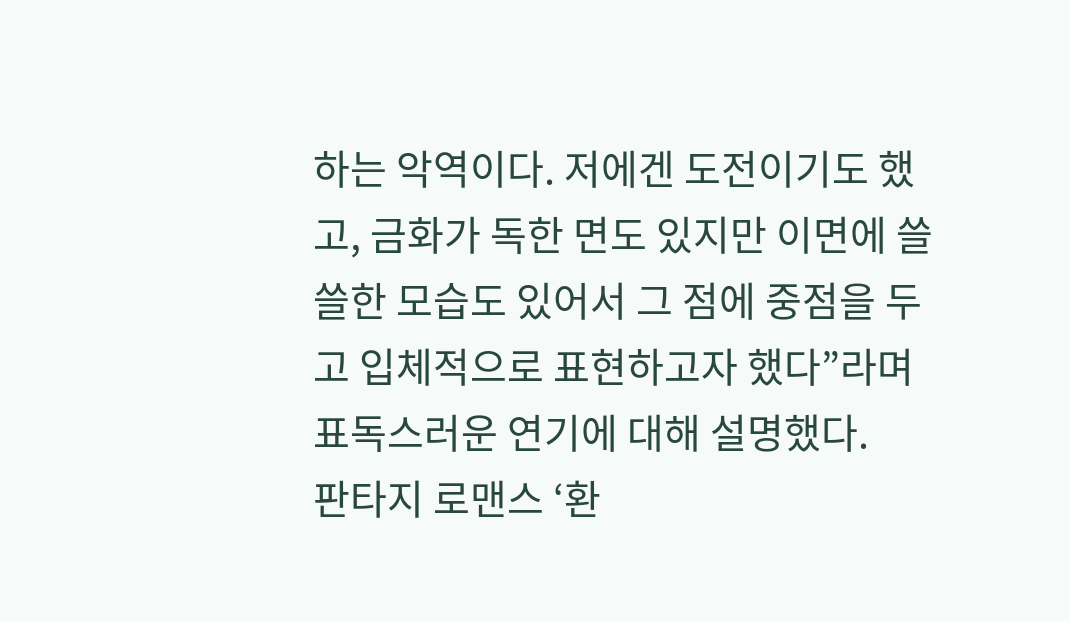하는 악역이다. 저에겐 도전이기도 했고, 금화가 독한 면도 있지만 이면에 쓸쓸한 모습도 있어서 그 점에 중점을 두고 입체적으로 표현하고자 했다”라며 표독스러운 연기에 대해 설명했다.
판타지 로맨스 ‘환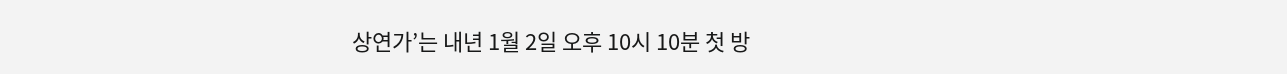상연가’는 내년 1월 2일 오후 10시 10분 첫 방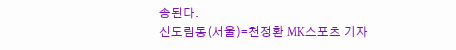송된다.
신도림동(서울)=천정환 MK스포츠 기자